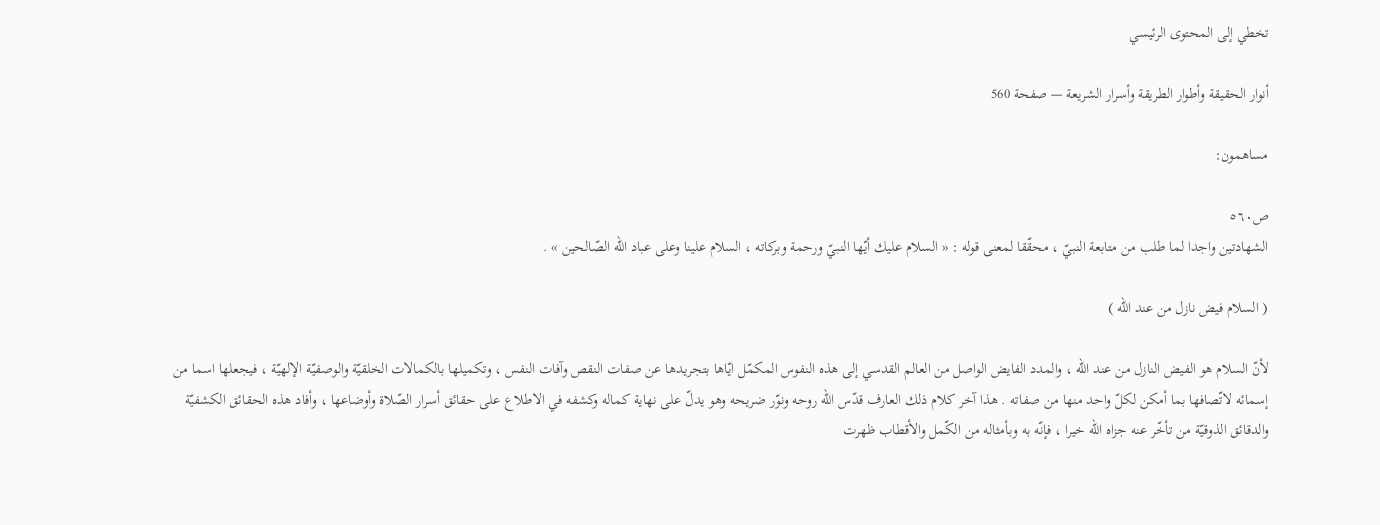تخطي إلى المحتوى الرئيسي

أنوار الحقيقة وأطوار الطريقة وأسرار الشريعة — صفحة 560

مساهمون:

ص٥٦٠
الشهادتين واجدا لما طلب من متابعة النبيّ ، محقّقا لمعنى قوله : « السلام عليك أيّها النبيّ ورحمة وبركاته ، السلام علينا وعلى عباد اللّه الصّالحين » .

( السلام فيض نازل من عند اللّه )

لأنّ السلام هو الفيض النازل من عند اللّه ، والمدد الفايض الواصل من العالم القدسي إلى هذه النفوس المكمّل ايّاها بتجريدها عن صفات النقص وآفات النفس ، وتكميلها بالكمالات الخلقيّة والوصفيّة الإلهيّة ، فيجعلها اسما من إسمائه لاتّصافها بما أمكن لكلّ واحد منها من صفاته . هذا آخر كلام ذلك العارف قدّس اللّه روحه ونوّر ضريحه وهو يدلّ على نهاية كماله وكشفه في الاطلاع على حقائق أسرار الصّلاة وأوضاعها ، وأفاد هذه الحقائق الكشفيّة والدقائق الذوقيّة من تأخّر عنه جزاه اللّه خيرا ، فإنّه به وبأمثاله من الكّمل والأقطاب ظهرت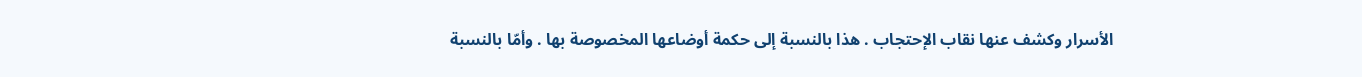الأسرار وكشف عنها نقاب الإحتجاب . هذا بالنسبة إلى حكمة أوضاعها المخصوصة بها . وأمّا بالنسبة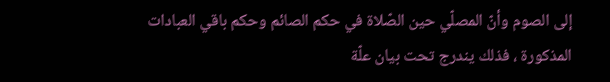إلى الصوم وأنّ المصلّي حين الصّلاة في حكم الصائم وحكم باقي العبادات المذكورة ، فذلك يندرج تحت بيان علّة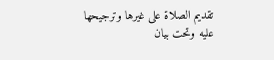تقديم الصلاة على غيرها وترجيحها عليه وتحت بيان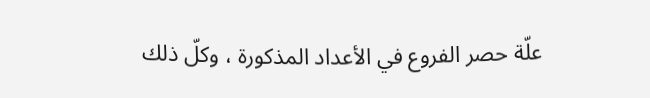علّة حصر الفروع في الأعداد المذكورة ، وكلّ ذلك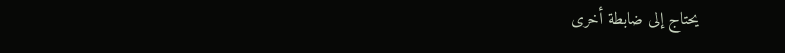يحتاج إلى ضابطة أخرى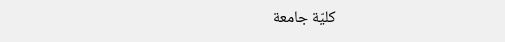كليّة جامعة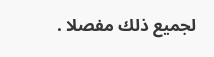لجميع ذلك مفصلا .